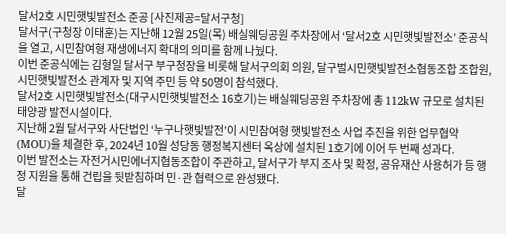달서2호 시민햇빛발전소 준공 [사진제공=달서구청]
달서구(구청장 이태훈)는 지난해 12월 25일(목) 배실웨딩공원 주차장에서 ‘달서2호 시민햇빛발전소’ 준공식을 열고, 시민참여형 재생에너지 확대의 의미를 함께 나눴다.
이번 준공식에는 김형일 달서구 부구청장을 비롯해 달서구의회 의원, 달구벌시민햇빛발전소협동조합 조합원, 시민햇빛발전소 관계자 및 지역 주민 등 약 50명이 참석했다.
달서2호 시민햇빛발전소(대구시민햇빛발전소 16호기)는 배실웨딩공원 주차장에 총 112kW 규모로 설치된 태양광 발전시설이다.
지난해 2월 달서구와 사단법인 ‘누구나햇빛발전’이 시민참여형 햇빛발전소 사업 추진을 위한 업무협약(MOU)을 체결한 후, 2024년 10월 성당동 행정복지센터 옥상에 설치된 1호기에 이어 두 번째 성과다.
이번 발전소는 자전거시민에너지협동조합이 주관하고, 달서구가 부지 조사 및 확정, 공유재산 사용허가 등 행정 지원을 통해 건립을 뒷받침하며 민·관 협력으로 완성됐다.
달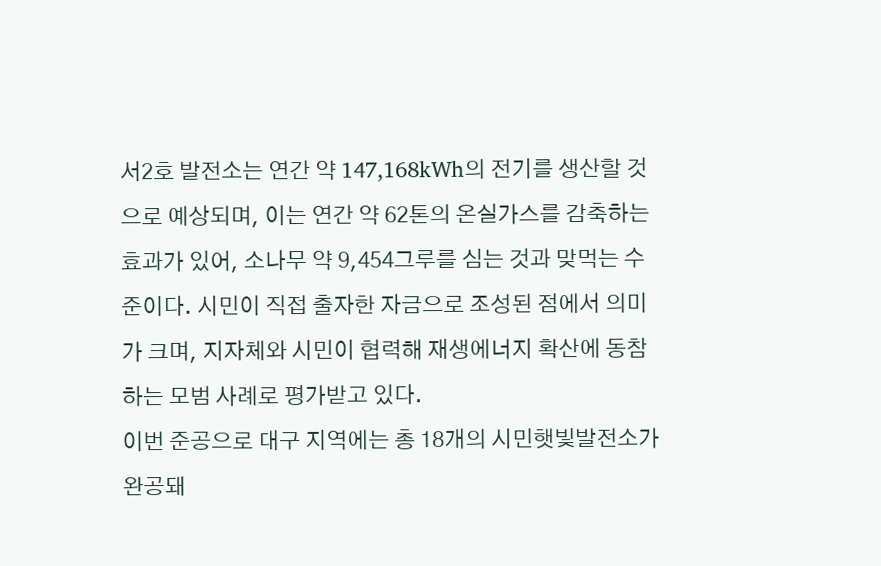서2호 발전소는 연간 약 147,168kWh의 전기를 생산할 것으로 예상되며, 이는 연간 약 62톤의 온실가스를 감축하는 효과가 있어, 소나무 약 9,454그루를 심는 것과 맞먹는 수준이다. 시민이 직접 출자한 자금으로 조성된 점에서 의미가 크며, 지자체와 시민이 협력해 재생에너지 확산에 동참하는 모범 사례로 평가받고 있다.
이번 준공으로 대구 지역에는 총 18개의 시민햇빛발전소가 완공돼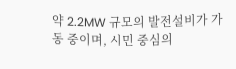약 2.2MW 규모의 발전설비가 가동 중이며, 시민 중심의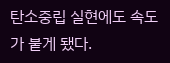탄소중립 실현에도 속도가 붙게 됐다.